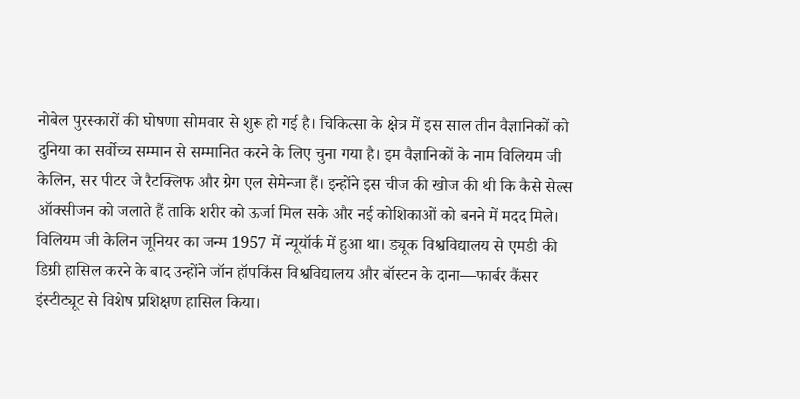नोबेल पुरस्कारों की घोषणा सोमवार से शुरू हो गई है। चिकित्सा के क्षेत्र में इस साल तीन वैज्ञानिकों को दुनिया का सर्वोच्च सम्मान से सम्मानित करने के लिए चुना गया है। इम वैज्ञानिकों के नाम विलियम जी केलिन, सर पीटर जे रैटक्लिफ और ग्रेग एल सेमेन्जा हैं। इन्होंने इस चीज की खोज की थी कि कैसे सेल्स ऑक्सीजन को जलाते हैं ताकि शरीर को ऊर्जा मिल सके और नई कोशिकाओं को बनने में मदद मिले।
विलियम जी केलिन जूनियर का जन्म 1957 में न्यूयॉर्क में हुआ था। ड्यूक विश्वविद्यालय से एमडी की डिग्री हासिल करने के बाद उन्होंने जॉन हॉपकिंस विश्वविद्यालय और बॉस्टन के दाना—फार्बर कैंसर इंस्टीट्यूट से विशेष प्रशिक्षण हासिल किया।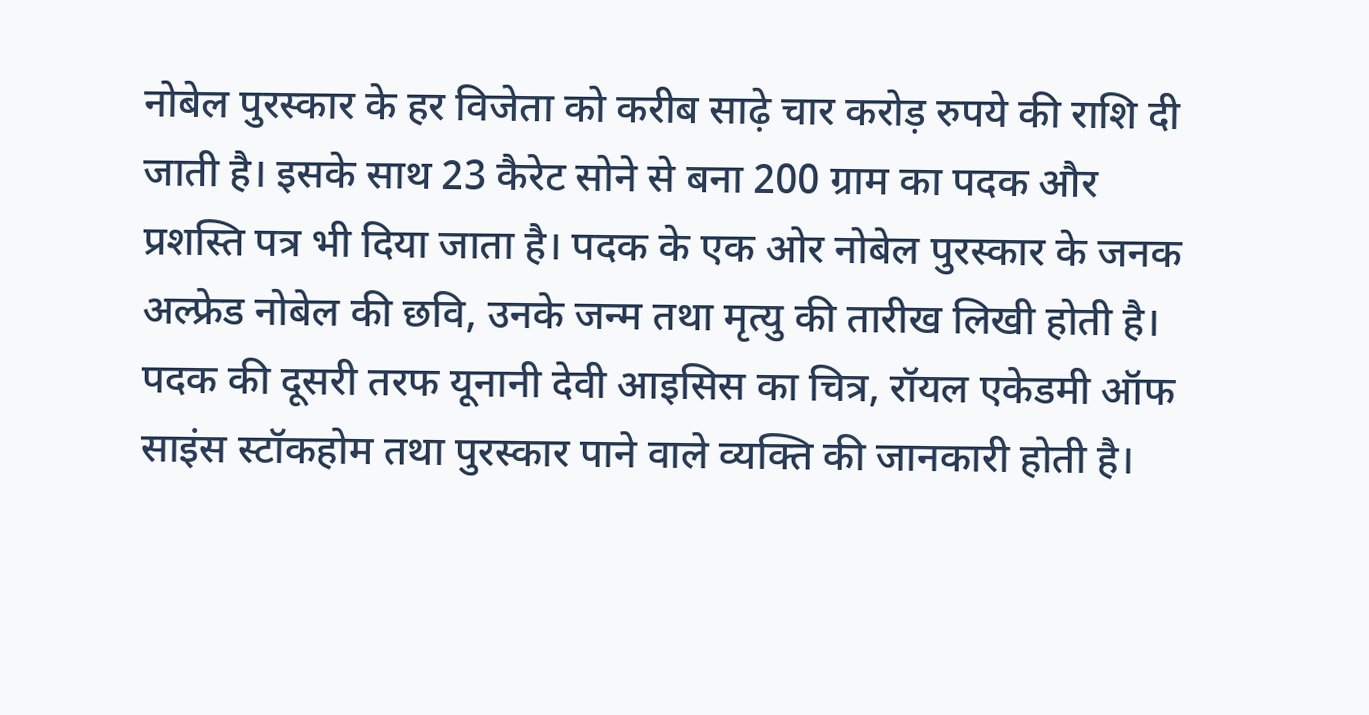नोबेल पुरस्कार के हर विजेता को करीब साढ़े चार करोड़ रुपये की राशि दी जाती है। इसके साथ 23 कैरेट सोने से बना 200 ग्राम का पदक और प्रशस्ति पत्र भी दिया जाता है। पदक के एक ओर नोबेल पुरस्कार के जनक अल्फ्रेड नोबेल की छवि, उनके जन्म तथा मृत्यु की तारीख लिखी होती है। पदक की दूसरी तरफ यूनानी देवी आइसिस का चित्र, रॉयल एकेडमी ऑफ साइंस स्टॉकहोम तथा पुरस्कार पाने वाले व्यक्ति की जानकारी होती है।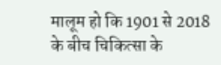मालूम हो कि 1901 से 2018 के बीच चिकित्सा के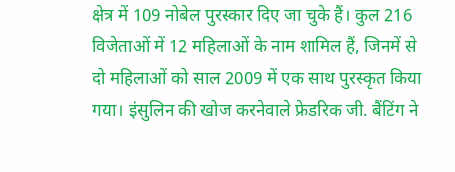क्षेत्र में 109 नोबेल पुरस्कार दिए जा चुके हैं। कुल 216 विजेताओं में 12 महिलाओं के नाम शामिल हैं, जिनमें से दो महिलाओं को साल 2009 में एक साथ पुरस्कृत किया गया। इंसुलिन की खोज करनेवाले फ्रेडरिक जी. बैंटिंग ने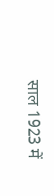साल 1923 में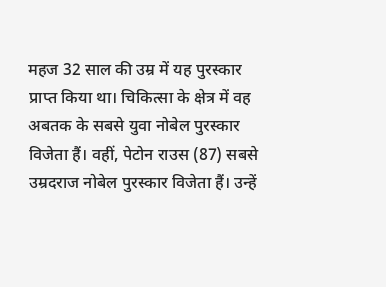महज 32 साल की उम्र में यह पुरस्कार प्राप्त किया था। चिकित्सा के क्षेत्र में वह अबतक के सबसे युवा नोबेल पुरस्कार विजेता हैं। वहीं, पेटोन राउस (87) सबसे उम्रदराज नोबेल पुरस्कार विजेता हैं। उन्हें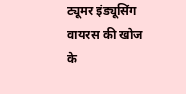ट्यूमर इंड्यूसिंग वायरस की खोज के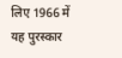लिए 1966 में यह पुरस्कार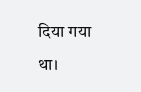दिया गया था।